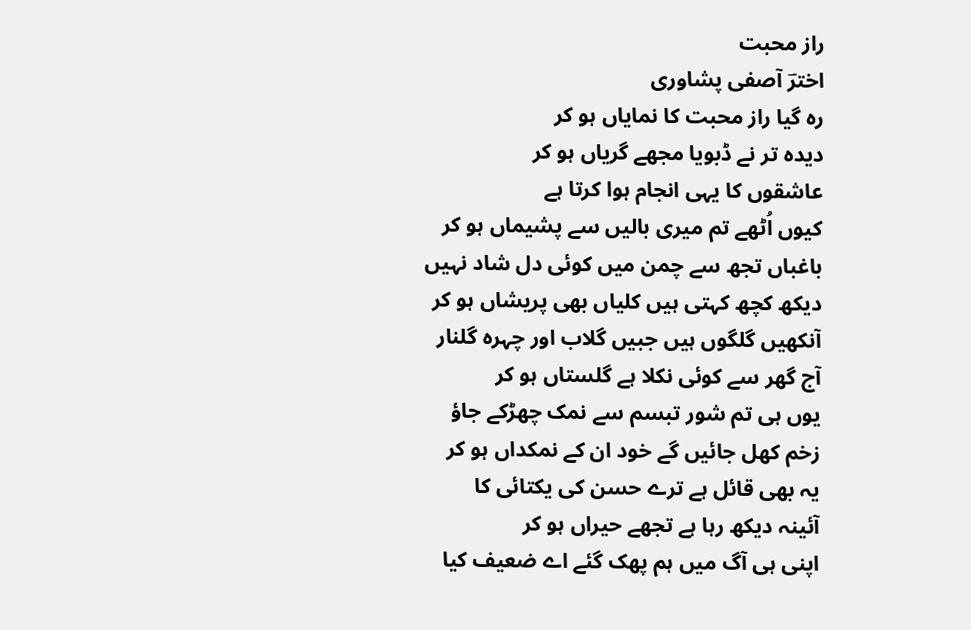راز محبت
اخترؔ آصفی پشاوری
رہ گیا راز محبت کا نمایاں ہو کر
دیدہ تر نے ڈبویا مجھے گریاں ہو کر
عاشقوں کا یہی انجام ہوا کرتا ہے
کیوں اُٹھے تم میری بالیں سے پشیماں ہو کر
باغباں تجھ سے چمن میں کوئی دل شاد نہیں
دیکھ کچھ کہتی ہیں کلیاں بھی پریشاں ہو کر
آنکھیں گلگوں ہیں جبیں گلاب اور چہرہ گلنار
آج گھر سے کوئی نکلا ہے گلستاں ہو کر
یوں ہی تم شور تبسم سے نمک چھڑکے جاؤ
زخم کھل جائیں گے خود ان کے نمکداں ہو کر
یہ بھی قائل ہے ترے حسن کی یکتائی کا
آئینہ دیکھ رہا ہے تجھے حیراں ہو کر
اپنی ہی آگ میں ہم پھک گئے اے ضعیف کیا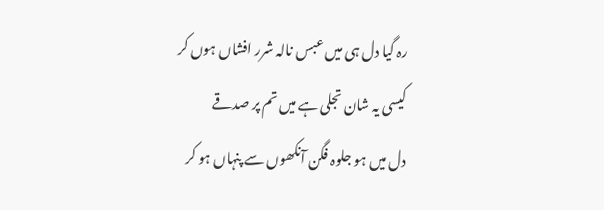رہ گیا دل ہی میں عبس نالہ شرر افشاں ہوں کر
کیسی یہ شان تجلی ہے میں تم پر صدقے
دل میں ہو جلوہ فگن آنکھوں سے پنہاں ہو کر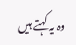وہ یہ کہتے ہیں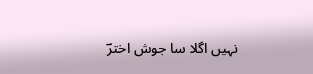نہیں اگلا سا جوش اخترؔ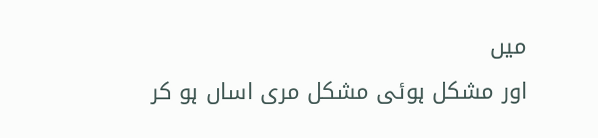میں
اور مشکل ہوئی مشکل مری اساں ہو کر